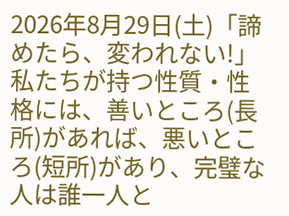2026年8月29日(土)「諦めたら、変われない!」
私たちが持つ性質・性格には、善いところ(長所)があれば、悪いところ(短所)があり、完璧な人は誰一人と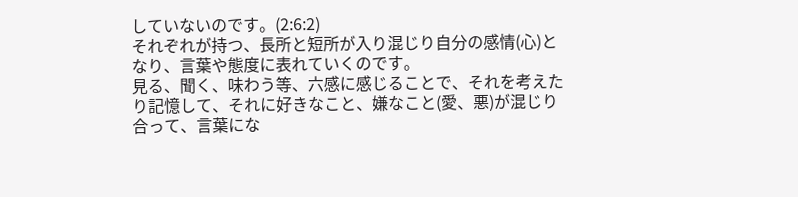していないのです。(2:6:2)
それぞれが持つ、長所と短所が入り混じり自分の感情(心)となり、言葉や態度に表れていくのです。
見る、聞く、味わう等、六感に感じることで、それを考えたり記憶して、それに好きなこと、嫌なこと(愛、悪)が混じり合って、言葉にな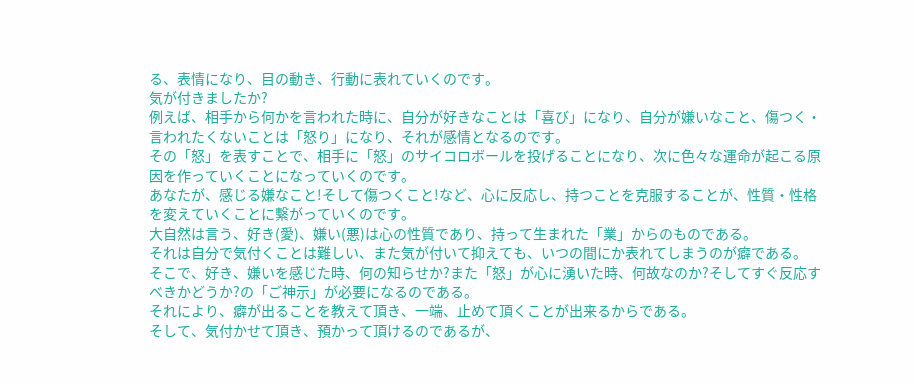る、表情になり、目の動き、行動に表れていくのです。
気が付きましたか?
例えば、相手から何かを言われた時に、自分が好きなことは「喜び」になり、自分が嫌いなこと、傷つく・言われたくないことは「怒り」になり、それが感情となるのです。
その「怒」を表すことで、相手に「怒」のサイコロボールを投げることになり、次に色々な運命が起こる原因を作っていくことになっていくのです。
あなたが、感じる嫌なこと!そして傷つくこと!など、心に反応し、持つことを克服することが、性質・性格を変えていくことに繫がっていくのです。
大自然は言う、好き(愛)、嫌い(悪)は心の性質であり、持って生まれた「業」からのものである。
それは自分で気付くことは難しい、また気が付いて抑えても、いつの間にか表れてしまうのが癖である。
そこで、好き、嫌いを感じた時、何の知らせか?また「怒」が心に湧いた時、何故なのか?そしてすぐ反応すべきかどうか?の「ご神示」が必要になるのである。
それにより、癖が出ることを教えて頂き、一端、止めて頂くことが出来るからである。
そして、気付かせて頂き、預かって頂けるのであるが、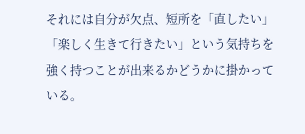それには自分が欠点、短所を「直したい」「楽しく生きて行きたい」という気持ちを強く持つことが出来るかどうかに掛かっている。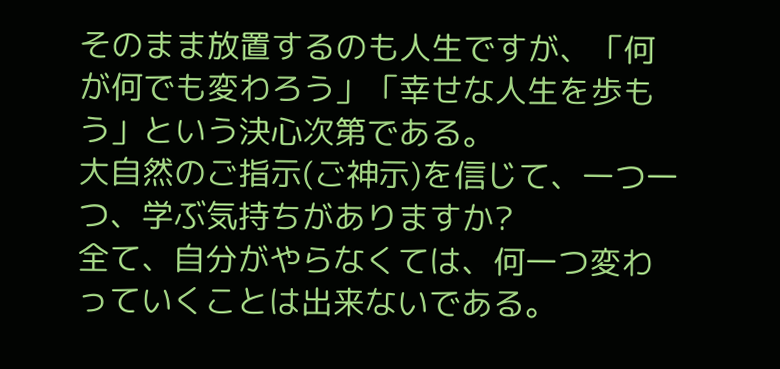そのまま放置するのも人生ですが、「何が何でも変わろう」「幸せな人生を歩もう」という決心次第である。
大自然のご指示(ご神示)を信じて、一つ一つ、学ぶ気持ちがありますか?
全て、自分がやらなくては、何一つ変わっていくことは出来ないである。